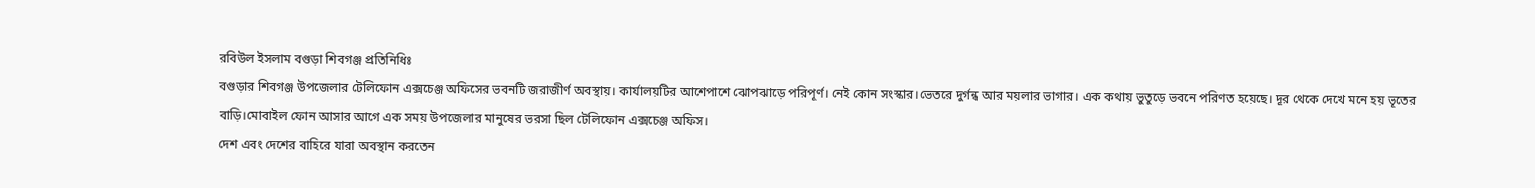রবিউল ইসলাম বগুড়া শিবগঞ্জ প্রতিনিধিঃ
বগুড়ার শিবগঞ্জ উপজেলার টেলিফোন এক্সচেঞ্জ অফিসের ভবনটি জরাজীর্ণ অবস্থায়। কার্যালয়টির আশেপাশে ঝোপঝাড়ে পরিপূর্ণ। নেই কোন সংস্কার।ভেতরে দুর্গন্ধ আর ময়লার ভাগার। এক কথায় ভুতুড়ে ভবনে পরিণত হয়েছে। দূর থেকে দেখে মনে হয় ভূতের বাড়ি।মোবাইল ফোন আসার আগে এক সময় উপজেলার মানুষের ভরসা ছিল টেলিফোন এক্সচেঞ্জ অফিস।
দেশ এবং দেশের বাহিরে যারা অবস্থান করতেন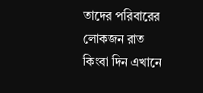তাদের পরিবারের লোকজন রাত কিংবা দিন এখানে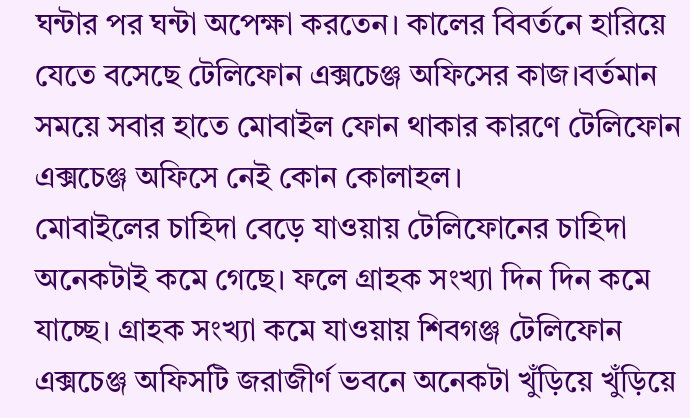ঘন্টার পর ঘন্টা অপেক্ষা করতেন। কালের বিবর্তনে হারিয়ে যেতে বসেছে টেলিফোন এক্সচেঞ্জ অফিসের কাজ।বর্তমান সময়ে সবার হাতে মোবাইল ফোন থাকার কারণে টেলিফোন এক্সচেঞ্জ অফিসে নেই কোন কোলাহল।
মোবাইলের চাহিদা বেড়ে যাওয়ায় টেলিফোনের চাহিদা অনেকটাই কমে গেছে। ফলে গ্রাহক সংখ্যা দিন দিন কমে যাচ্ছে। গ্রাহক সংখ্যা কমে যাওয়ায় শিবগঞ্জ টেলিফোন এক্সচেঞ্জ অফিসটি জরাজীর্ণ ভবনে অনেকটা খুঁড়িয়ে খুঁড়িয়ে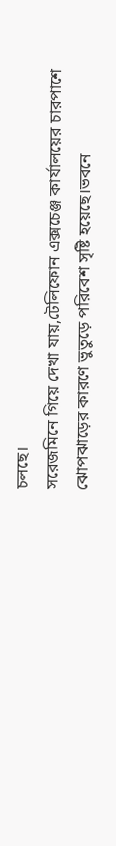চলছে।
সরেজমিনে গিয়ে দেখা যায়,টেলিফোন এক্সচেঞ্জ কার্যালয়ের চারপাশে ঝোপঝাড়ের কারণে ভুতুড়ে পরিবেশ সৃষ্টি হয়েছে।ভবনে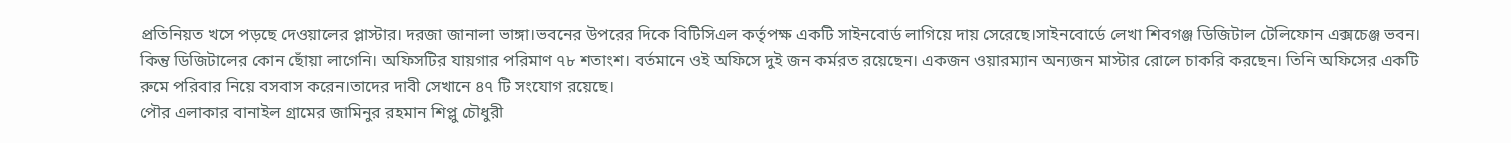প্রতিনিয়ত খসে পড়ছে দেওয়ালের প্লাস্টার। দরজা জানালা ভাঙ্গা।ভবনের উপরের দিকে বিটিসিএল কর্তৃপক্ষ একটি সাইনবোর্ড লাগিয়ে দায় সেরেছে।সাইনবোর্ডে লেখা শিবগঞ্জ ডিজিটাল টেলিফোন এক্সচেঞ্জ ভবন।
কিন্তু ডিজিটালের কোন ছোঁয়া লাগেনি। অফিসটির যায়গার পরিমাণ ৭৮ শতাংশ। বর্তমানে ওই অফিসে দুই জন কর্মরত রয়েছেন। একজন ওয়ারম্যান অন্যজন মাস্টার রোলে চাকরি করছেন। তিনি অফিসের একটি রুমে পরিবার নিয়ে বসবাস করেন।তাদের দাবী সেখানে ৪৭ টি সংযোগ রয়েছে।
পৌর এলাকার বানাইল গ্রামের জামিনুর রহমান শিপ্লু চৌধুরী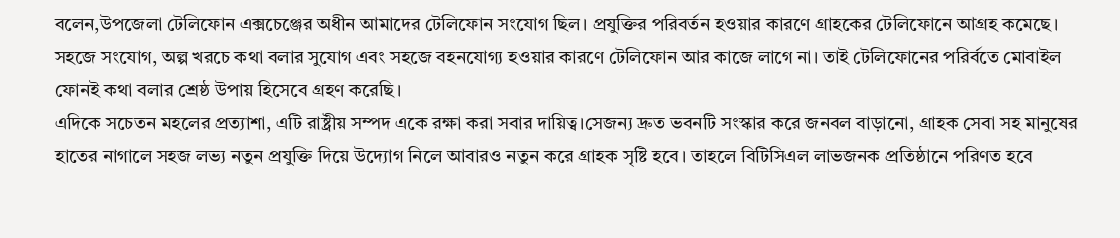বলেন,উপজেলা টেলিফোন এক্সচেঞ্জের অধীন আমাদের টেলিফোন সংযোগ ছিল। প্রযুক্তির পরিবর্তন হওয়ার কারণে গ্রাহকের টেলিফোনে আগ্রহ কমেছে। সহজে সংযোগ, অল্প খরচে কথা বলার সুযোগ এবং সহজে বহনযোগ্য হওয়ার কারণে টেলিফোন আর কাজে লাগে না। তাই টেলিফোনের পরির্বতে মোবাইল ফোনই কথা বলার শ্রেষ্ঠ উপায় হিসেবে গ্রহণ করেছি।
এদিকে সচেতন মহলের প্রত্যাশা, এটি রাষ্ট্রীয় সম্পদ একে রক্ষা করা সবার দায়িত্ব।সেজন্য দ্রুত ভবনটি সংস্কার করে জনবল বাড়ানো, গ্রাহক সেবা সহ মানুষের হাতের নাগালে সহজ লভ্য নতুন প্রযুক্তি দিয়ে উদ্যোগ নিলে আবারও নতুন করে গ্রাহক সৃষ্টি হবে। তাহলে বিটিসিএল লাভজনক প্রতিষ্ঠানে পরিণত হবে